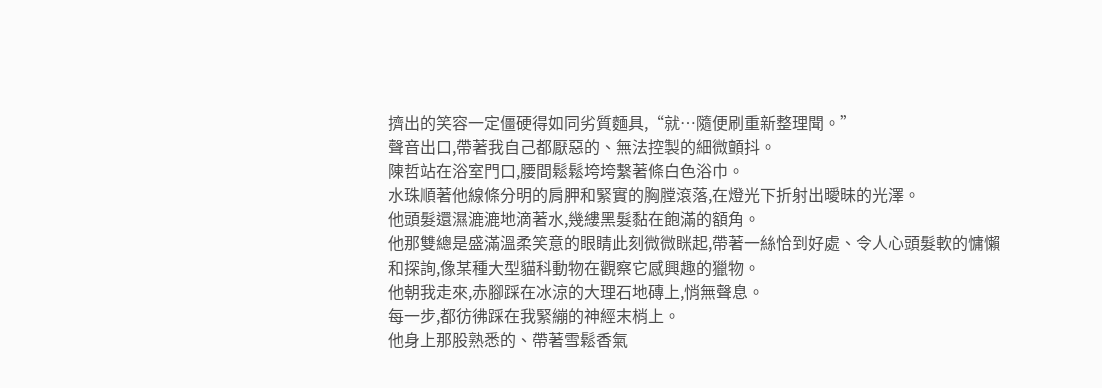擠出的笑容一定僵硬得如同劣質麵具,“就…隨便刷重新整理聞。”
聲音出口,帶著我自己都厭惡的、無法控製的細微顫抖。
陳哲站在浴室門口,腰間鬆鬆垮垮繫著條白色浴巾。
水珠順著他線條分明的肩胛和緊實的胸膛滾落,在燈光下折射出曖昧的光澤。
他頭髮還濕漉漉地滴著水,幾縷黑髮黏在飽滿的額角。
他那雙總是盛滿溫柔笑意的眼睛此刻微微眯起,帶著一絲恰到好處、令人心頭髮軟的慵懶和探詢,像某種大型貓科動物在觀察它感興趣的獵物。
他朝我走來,赤腳踩在冰涼的大理石地磚上,悄無聲息。
每一步,都彷彿踩在我緊繃的神經末梢上。
他身上那股熟悉的、帶著雪鬆香氣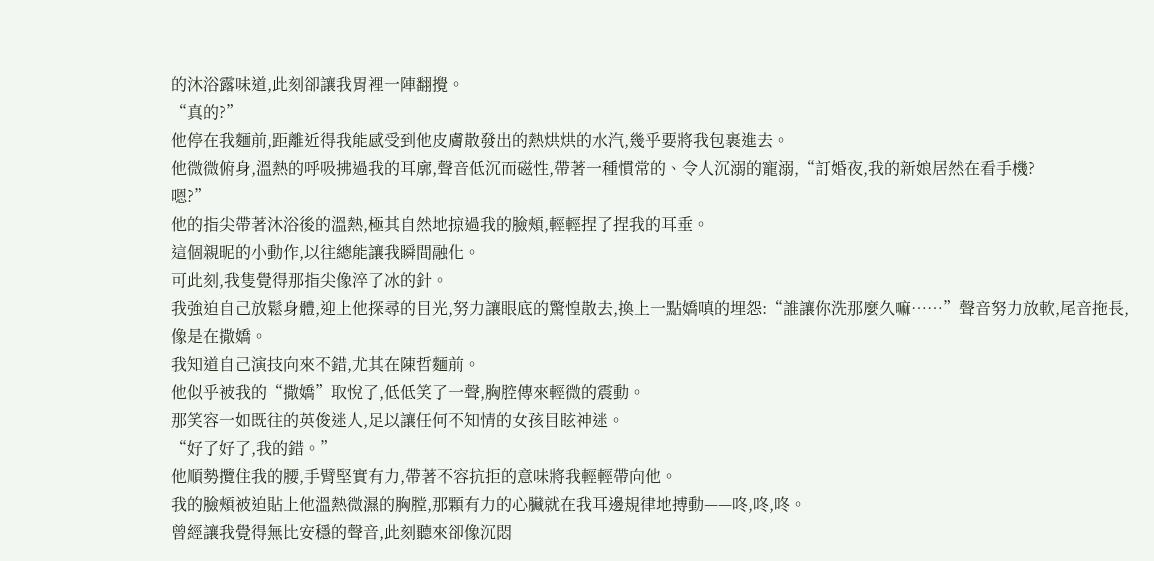的沐浴露味道,此刻卻讓我胃裡一陣翻攪。
“真的?”
他停在我麵前,距離近得我能感受到他皮膚散發出的熱烘烘的水汽,幾乎要將我包裹進去。
他微微俯身,溫熱的呼吸拂過我的耳廓,聲音低沉而磁性,帶著一種慣常的、令人沉溺的寵溺,“訂婚夜,我的新娘居然在看手機?
嗯?”
他的指尖帶著沐浴後的溫熱,極其自然地掠過我的臉頰,輕輕捏了捏我的耳垂。
這個親昵的小動作,以往總能讓我瞬間融化。
可此刻,我隻覺得那指尖像淬了冰的針。
我強迫自己放鬆身體,迎上他探尋的目光,努力讓眼底的驚惶散去,換上一點嬌嗔的埋怨:“誰讓你洗那麼久嘛……”聲音努力放軟,尾音拖長,像是在撒嬌。
我知道自己演技向來不錯,尤其在陳哲麵前。
他似乎被我的“撒嬌”取悅了,低低笑了一聲,胸腔傳來輕微的震動。
那笑容一如既往的英俊迷人,足以讓任何不知情的女孩目眩神迷。
“好了好了,我的錯。”
他順勢攬住我的腰,手臂堅實有力,帶著不容抗拒的意味將我輕輕帶向他。
我的臉頰被迫貼上他溫熱微濕的胸膛,那顆有力的心臟就在我耳邊規律地搏動——咚,咚,咚。
曾經讓我覺得無比安穩的聲音,此刻聽來卻像沉悶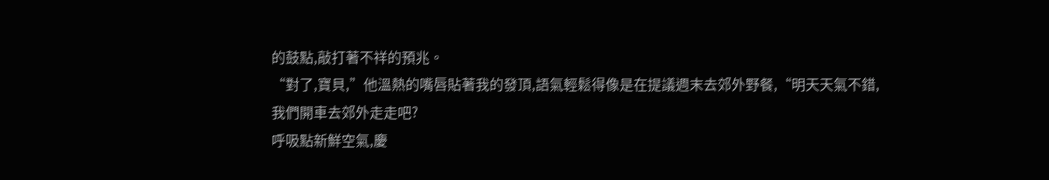的鼓點,敲打著不祥的預兆。
“對了,寶貝,”他溫熱的嘴唇貼著我的發頂,語氣輕鬆得像是在提議週末去郊外野餐,“明天天氣不錯,我們開車去郊外走走吧?
呼吸點新鮮空氣,慶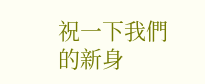祝一下我們的新身